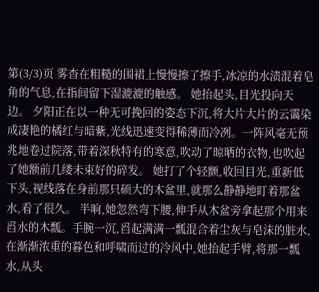第(3/3)页 雾杳在粗糙的围裙上慢慢擦了擦手,冰凉的水渍混着皂角的气息,在指间留下湿漉漉的触感。 她抬起头,目光投向天边。 夕阳正在以一种无可挽回的姿态下沉,将大片大片的云霭染成凄艳的橘红与暗紫,光线迅速变得稀薄而冷冽。一阵风毫无预兆地卷过院落,带着深秋特有的寒意,吹动了晾晒的衣物,也吹起了她额前几缕未束好的碎发。 她打了个轻颤,收回目光,重新低下头,视线落在身前那只硕大的木盆里,就那么静静地盯着那盆水,看了很久。 半晌,她忽然弯下腰,伸手从木盆旁拿起那个用来舀水的木瓢。手腕一沉,舀起满满一瓢混合着尘灰与皂沫的脏水,在渐渐浓重的暮色和呼啸而过的冷风中,她抬起手臂,将那一瓢水,从头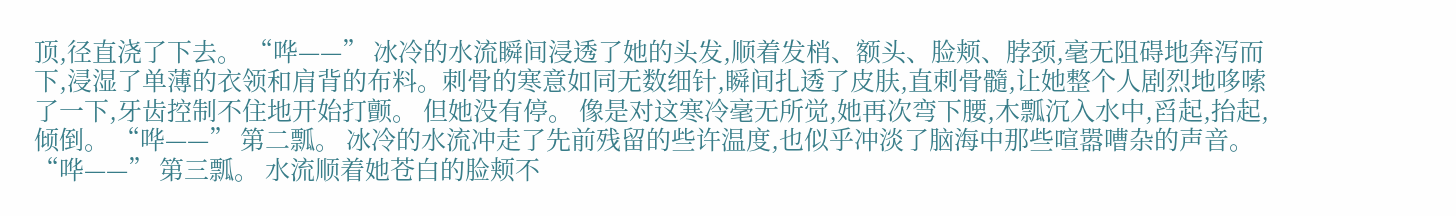顶,径直浇了下去。 “哗——” 冰冷的水流瞬间浸透了她的头发,顺着发梢、额头、脸颊、脖颈,毫无阻碍地奔泻而下,浸湿了单薄的衣领和肩背的布料。刺骨的寒意如同无数细针,瞬间扎透了皮肤,直刺骨髓,让她整个人剧烈地哆嗦了一下,牙齿控制不住地开始打颤。 但她没有停。 像是对这寒冷毫无所觉,她再次弯下腰,木瓢沉入水中,舀起,抬起,倾倒。 “哗——” 第二瓢。 冰冷的水流冲走了先前残留的些许温度,也似乎冲淡了脑海中那些喧嚣嘈杂的声音。 “哗——” 第三瓢。 水流顺着她苍白的脸颊不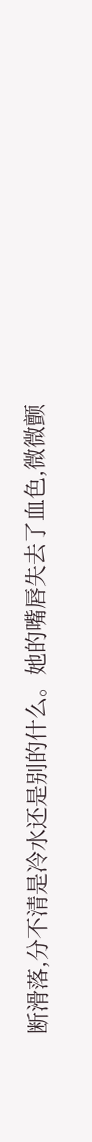断滑落,分不清是冷水还是别的什么。她的嘴唇失去了血色,微微颤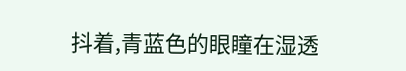抖着,青蓝色的眼瞳在湿透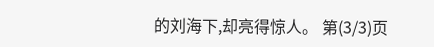的刘海下,却亮得惊人。 第(3/3)页